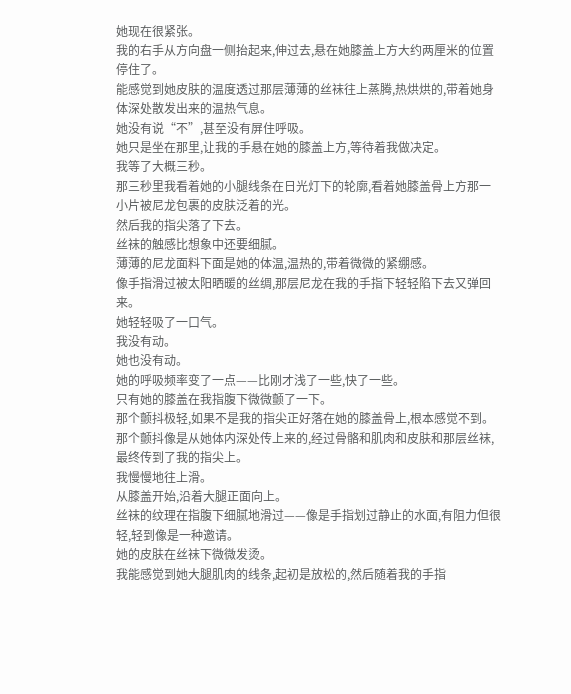她现在很紧张。
我的右手从方向盘一侧抬起来,伸过去,悬在她膝盖上方大约两厘米的位置停住了。
能感觉到她皮肤的温度透过那层薄薄的丝袜往上蒸腾,热烘烘的,带着她身体深处散发出来的温热气息。
她没有说“不”,甚至没有屏住呼吸。
她只是坐在那里,让我的手悬在她的膝盖上方,等待着我做决定。
我等了大概三秒。
那三秒里我看着她的小腿线条在日光灯下的轮廓,看着她膝盖骨上方那一小片被尼龙包裹的皮肤泛着的光。
然后我的指尖落了下去。
丝袜的触感比想象中还要细腻。
薄薄的尼龙面料下面是她的体温,温热的,带着微微的紧绷感。
像手指滑过被太阳晒暖的丝绸,那层尼龙在我的手指下轻轻陷下去又弹回来。
她轻轻吸了一口气。
我没有动。
她也没有动。
她的呼吸频率变了一点——比刚才浅了一些,快了一些。
只有她的膝盖在我指腹下微微颤了一下。
那个颤抖极轻,如果不是我的指尖正好落在她的膝盖骨上,根本感觉不到。
那个颤抖像是从她体内深处传上来的,经过骨骼和肌肉和皮肤和那层丝袜,最终传到了我的指尖上。
我慢慢地往上滑。
从膝盖开始,沿着大腿正面向上。
丝袜的纹理在指腹下细腻地滑过——像是手指划过静止的水面,有阻力但很轻,轻到像是一种邀请。
她的皮肤在丝袜下微微发烫。
我能感觉到她大腿肌肉的线条,起初是放松的,然后随着我的手指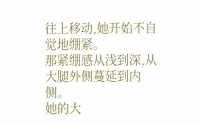往上移动,她开始不自觉地绷紧。
那紧绷感从浅到深,从大腿外侧蔓延到内侧。
她的大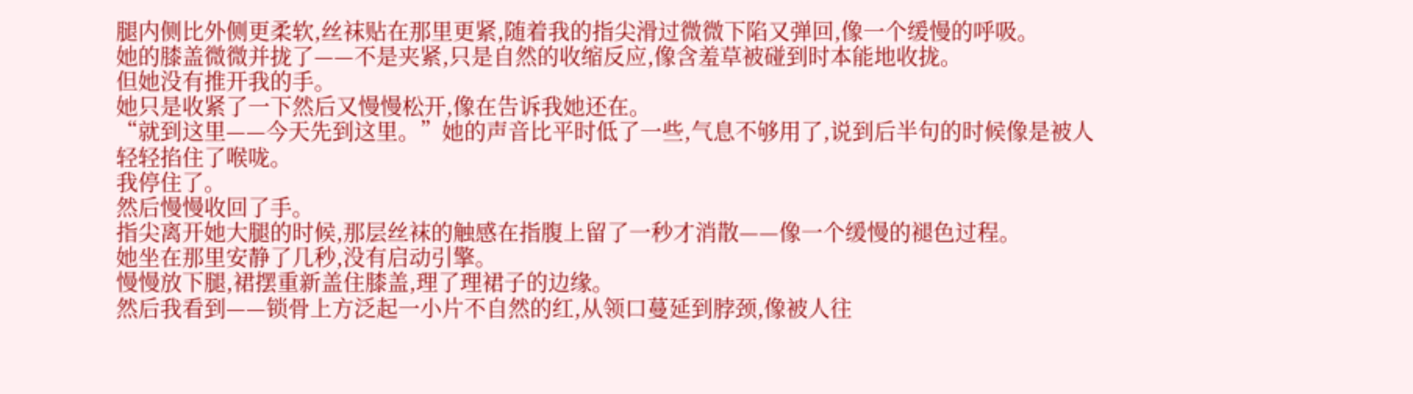腿内侧比外侧更柔软,丝袜贴在那里更紧,随着我的指尖滑过微微下陷又弹回,像一个缓慢的呼吸。
她的膝盖微微并拢了——不是夹紧,只是自然的收缩反应,像含羞草被碰到时本能地收拢。
但她没有推开我的手。
她只是收紧了一下然后又慢慢松开,像在告诉我她还在。
“就到这里——今天先到这里。”她的声音比平时低了一些,气息不够用了,说到后半句的时候像是被人轻轻掐住了喉咙。
我停住了。
然后慢慢收回了手。
指尖离开她大腿的时候,那层丝袜的触感在指腹上留了一秒才消散——像一个缓慢的褪色过程。
她坐在那里安静了几秒,没有启动引擎。
慢慢放下腿,裙摆重新盖住膝盖,理了理裙子的边缘。
然后我看到——锁骨上方泛起一小片不自然的红,从领口蔓延到脖颈,像被人往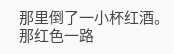那里倒了一小杯红酒。
那红色一路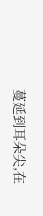蔓延到耳朵尖,在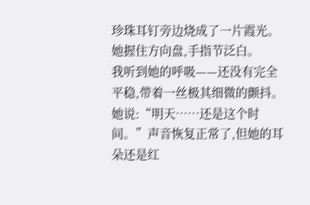珍珠耳钉旁边烧成了一片霞光。
她握住方向盘,手指节泛白。
我听到她的呼吸——还没有完全平稳,带着一丝极其细微的颤抖。
她说:“明天……还是这个时间。”声音恢复正常了,但她的耳朵还是红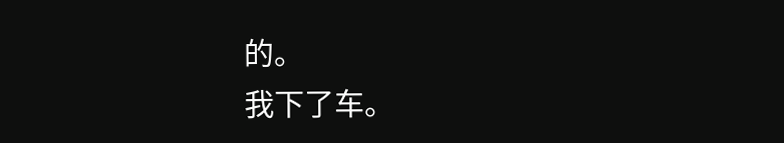的。
我下了车。